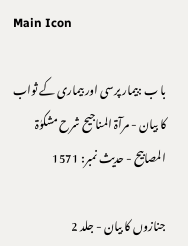Main Icon

با ب :بیمار پرسی اور بیماری کے ثواب کا بیان - مرآۃ المناجیح شرح مشکوٰۃ المصابیح - حدیث نمبر: 1571

جنازوں کا بیان - جلد 2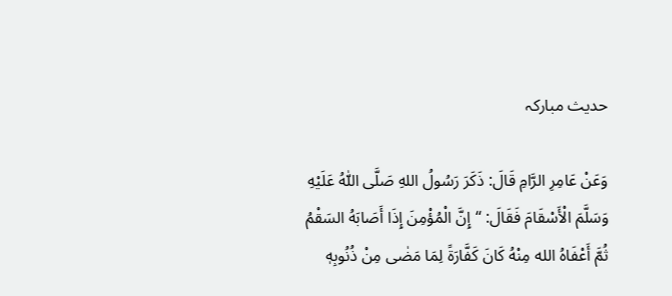حدیث مبارکہ

وَعَنْ عَامِرِ الرَّامِ قَالَ: ذَكَرَ رَسُولُ اللهِ صَلَّى اللّٰهُ عَلَيْهِ وَسَلَّمَ الْأَسْقَامَ فَقَالَ: “إِنَّ الْمُؤْمِنَ إِذَا أَصَابَهُ السَقْمُ ثُمَّ أَعْفَاهُ الله مِنْهُ كَانَ كَفَّارَةً لِمَا مَضٰى مِنْ ذُنُوبِهٖ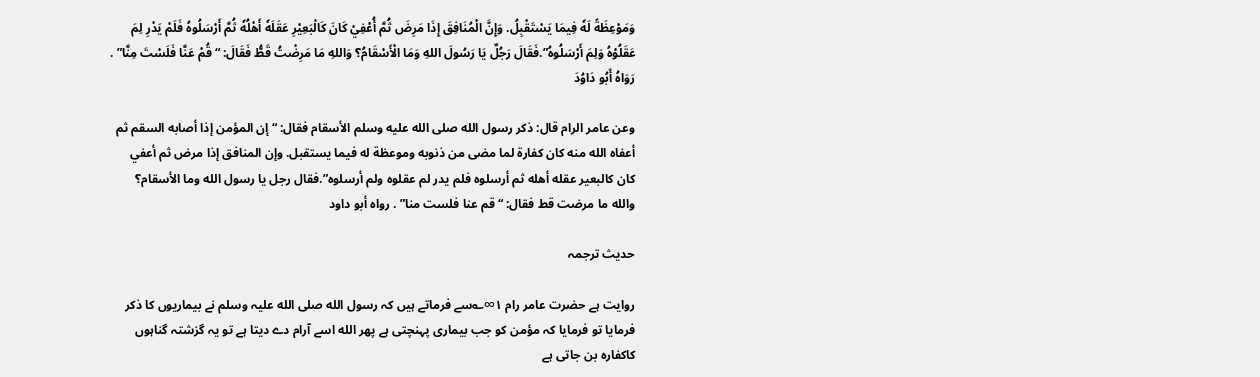وَمَوْعِظَةً لَهٗ فِيمَا يَسْتَقْبِلُ. وَإِنَّ الْمُنَافِقَ إِذَا مَرِضَ ثُمَّ أُعْفِيْ كَانَ كَالْبَعِيْرِ عَقَلَهٗ أَهْلُهٗ ثُمَّ أَرْسَلُوهُ فَلَمْ يَدْرِ لِمَ عَقَلُوْهُ وَلِمَ أَرْسَلُوهُ”.فَقَالَ رَجُلٌ يَا رَسُولَ اللهِ وَمَا الْأَسْقَامُ؟ وَاللهِ مَا مَرِضْتُ قَطُّ فَقَالَ: “قُمْ عَنَّا فَلَسْتَ مِنَّا” . رَوَاهُ أَبُو دَاوُدَ

وعن عامر الرام قال: ذكر رسول الله صلى الله عليه وسلم الأسقام فقال: “إن المؤمن إذا أصابه السقم ثم أعفاه الله منه كان كفارة لما مضى من ذنوبه وموعظة له فيما يستقبل. وإن المنافق إذا مرض ثم أعفي كان كالبعير عقله أهله ثم أرسلوه فلم يدر لم عقلوه ولم أرسلوه”.فقال رجل يا رسول الله وما الأسقام؟ والله ما مرضت قط فقال: “قم عنا فلست منا” . رواه أبو داود

حدیث ترجمہ

روایت ہے حضرت عامر رام ۱∞؎سے فرماتے ہیں کہ رسول الله صلی الله علیہ وسلم نے بیماریوں کا ذکر فرمایا تو فرمایا کہ مؤمن کو جب بیماری پہنچتی ہے پھر الله اسے آرام دے دیتا ہے تو یہ گزشتہ گناہوں کاکفارہ بن جاتی ہے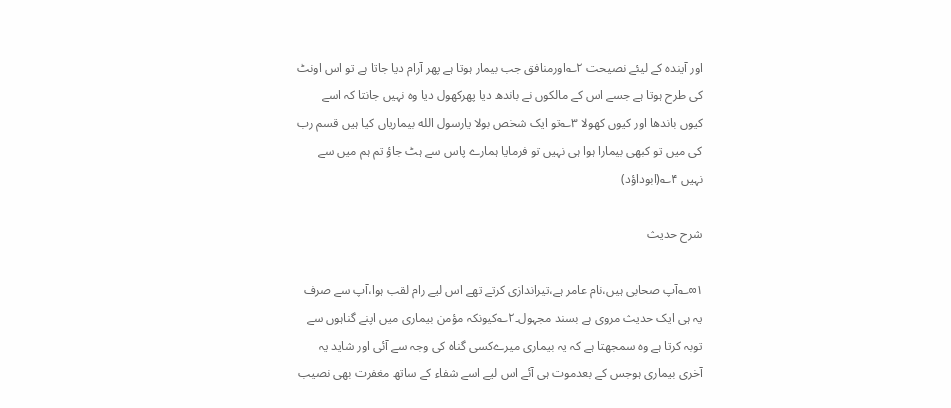اور آیندہ کے لیئے نصیحت ۲؎اورمنافق جب بیمار ہوتا ہے پھر آرام دیا جاتا ہے تو اس اونٹ کی طرح ہوتا ہے جسے اس کے مالکوں نے باندھ دیا پھرکھول دیا وہ نہیں جانتا کہ اسے کیوں باندھا اور کیوں کھولا ۳؎تو ایک شخص بولا یارسول الله بیماریاں کیا ہیں قسم رب کی میں تو کبھی بیمارا ہوا ہی نہیں تو فرمایا ہمارے پاس سے ہٹ جاؤ تم ہم میں سے نہیں ۴؎(ابوداؤد)

شرح حدیث

۱∞؎آپ صحابی ہیں،نام عامر ہے،تیراندازی کرتے تھے اس لیے رام لقب ہوا،آپ سے صرف یہ ہی ایک حدیث مروی ہے بسند مجہول۔۲؎کیونکہ مؤمن بیماری میں اپنے گناہوں سے توبہ کرتا ہے وہ سمجھتا ہے کہ یہ بیماری میرےکسی گناہ کی وجہ سے آئی اور شاید یہ آخری بیماری ہوجس کے بعدموت ہی آئے اس لیے اسے شفاء کے ساتھ مغفرت بھی نصیب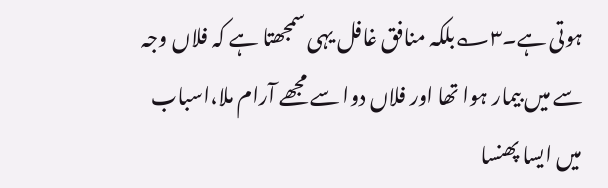ہوتی ہے۔۳؎بلکہ منافق غافل یہی سمجھتا ہے کہ فلاں وجہ سے میں بیمار ہوا تھا اور فلاں دوا سے مجھے آرام ملا،اسباب میں ایسا پھنسا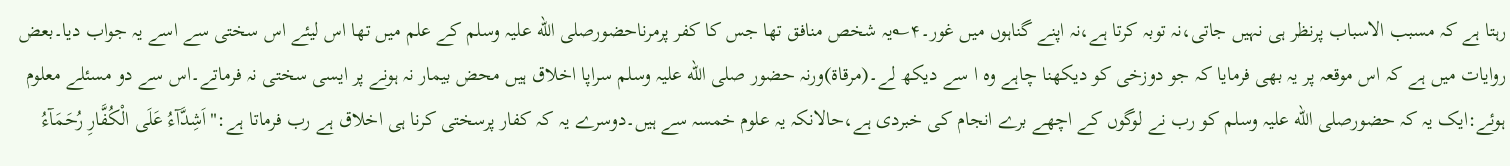رہتا ہے کہ مسبب الاسباب پرنظر ہی نہیں جاتی،نہ توبہ کرتا ہے،نہ اپنے گناہوں میں غور۔۴؎یہ شخص منافق تھا جس کا کفر پرمرناحضورصلی الله علیہ وسلم کے علم میں تھا اس لیئے اس سختی سے اسے یہ جواب دیا۔بعض روایات میں ہے کہ اس موقعہ پر یہ بھی فرمایا کہ جو دوزخی کو دیکھنا چاہے وہ ا سے دیکھ لے۔(مرقاۃ)ورنہ حضور صلی الله علیہ وسلم سراپا اخلاق ہیں محض بیمار نہ ہونے پر ایسی سختی نہ فرماتے۔اس سے دو مسئلے معلوم ہوئے:ایک یہ کہ حضورصلی الله علیہ وسلم کو رب نے لوگوں کے اچھے برے انجام کی خبردی ہے،حالانکہ یہ علوم خمسہ سے ہیں۔دوسرے یہ کہ کفار پرسختی کرنا ہی اخلاق ہے رب فرماتا ہے:"اَشِدَّآءُ عَلَی الْکُفَّارِ رُحَمَآءُ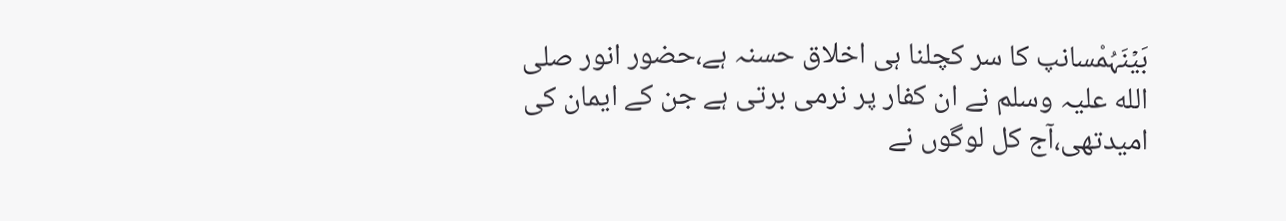بَیۡنَہُمْسانپ کا سر کچلنا ہی اخلاق حسنہ ہے،حضور انور صلی الله علیہ وسلم نے ان کفار پر نرمی برتی ہے جن کے ایمان کی امیدتھی،آج کل لوگوں نے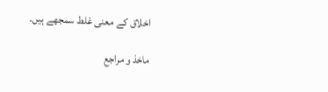اخلاق کے معنی غلط سمجھے ہیں۔

ماخذ و مراجع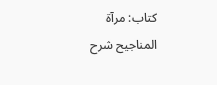کتاب: مرآۃ المناجیح شرح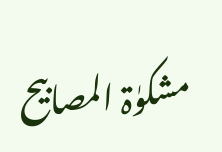مشکوٰۃ المصابیح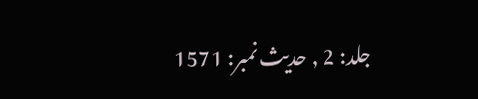جلد: 2 , حدیث نمبر: 1571